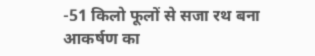-51 किलो फूलों से सजा रथ बना आकर्षण का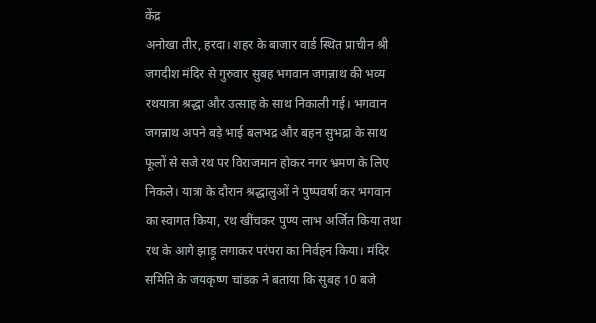केंद्र
अनोखा तीर, हरदा। शहर के बाजार वार्ड स्थित प्राचीन श्री जगदीश मंदिर से गुरुवार सुबह भगवान जगन्नाथ की भव्य रथयात्रा श्रद्धा और उत्साह के साथ निकाली गई। भगवान जगन्नाथ अपने बड़े भाई बलभद्र और बहन सुभद्रा के साथ फूलों से सजे रथ पर विराजमान होकर नगर भ्रमण के लिए निकले। यात्रा के दौरान श्रद्धालुओं ने पुष्पवर्षा कर भगवान का स्वागत किया, रथ खींचकर पुण्य लाभ अर्जित किया तथा रथ के आगे झाड़ू लगाकर परंपरा का निर्वहन किया। मंदिर समिति के जयकृष्ण चांडक ने बताया कि सुबह 10 बजे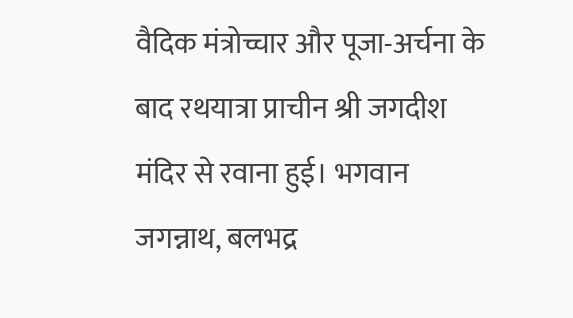वैदिक मंत्रोच्चार और पूजा-अर्चना के बाद रथयात्रा प्राचीन श्री जगदीश मंदिर से रवाना हुई। भगवान जगन्नाथ, बलभद्र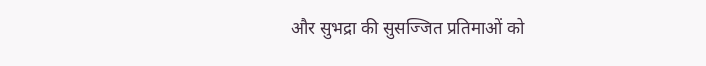और सुभद्रा की सुसज्जित प्रतिमाओं को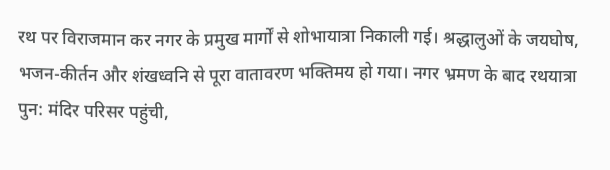रथ पर विराजमान कर नगर के प्रमुख मार्गों से शोभायात्रा निकाली गई। श्रद्धालुओं के जयघोष, भजन-कीर्तन और शंखध्वनि से पूरा वातावरण भक्तिमय हो गया। नगर भ्रमण के बाद रथयात्रा पुन: मंदिर परिसर पहुंची,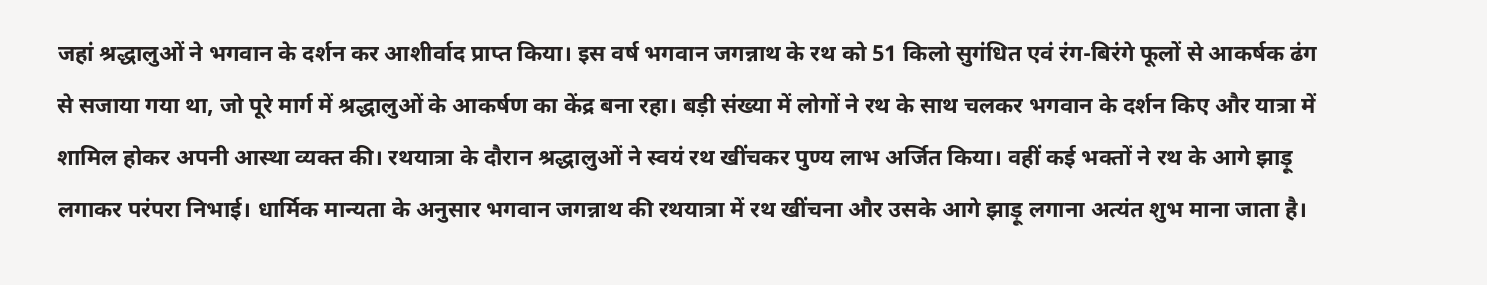जहां श्रद्धालुओं ने भगवान के दर्शन कर आशीर्वाद प्राप्त किया। इस वर्ष भगवान जगन्नाथ के रथ को 51 किलो सुगंधित एवं रंग-बिरंगे फूलों से आकर्षक ढंग से सजाया गया था, जो पूरे मार्ग में श्रद्धालुओं के आकर्षण का केंद्र बना रहा। बड़ी संख्या में लोगों ने रथ के साथ चलकर भगवान के दर्शन किए और यात्रा में शामिल होकर अपनी आस्था व्यक्त की। रथयात्रा के दौरान श्रद्धालुओं ने स्वयं रथ खींचकर पुण्य लाभ अर्जित किया। वहीं कई भक्तों ने रथ के आगे झाड़ू लगाकर परंपरा निभाई। धार्मिक मान्यता के अनुसार भगवान जगन्नाथ की रथयात्रा में रथ खींचना और उसके आगे झाड़ू लगाना अत्यंत शुभ माना जाता है।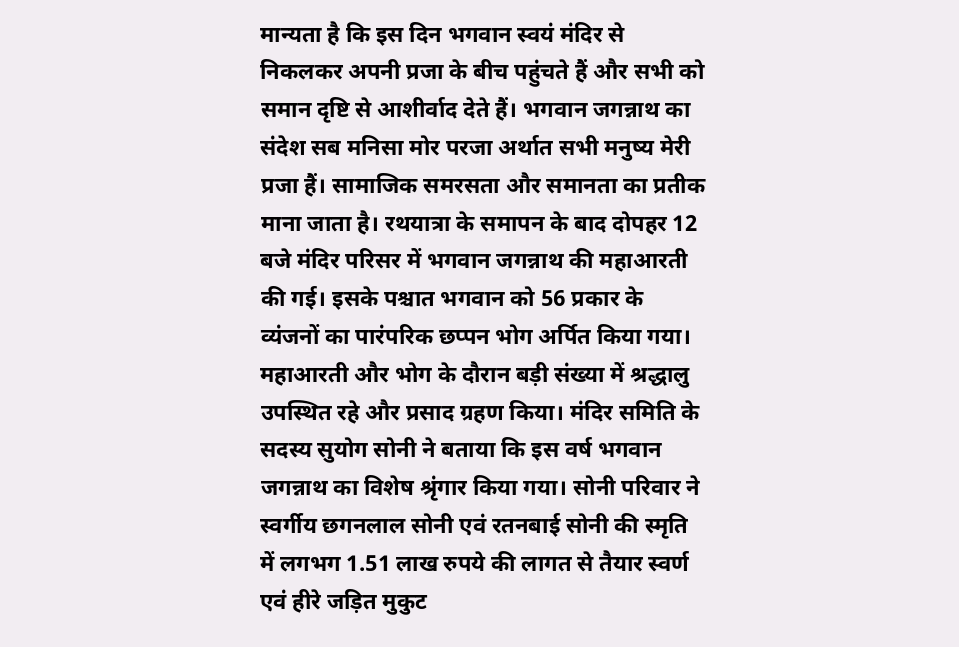मान्यता है कि इस दिन भगवान स्वयं मंदिर से निकलकर अपनी प्रजा के बीच पहुंचते हैं और सभी को समान दृष्टि से आशीर्वाद देते हैं। भगवान जगन्नाथ का संदेश सब मनिसा मोर परजा अर्थात सभी मनुष्य मेरी प्रजा हैं। सामाजिक समरसता और समानता का प्रतीक माना जाता है। रथयात्रा के समापन के बाद दोपहर 12 बजे मंदिर परिसर में भगवान जगन्नाथ की महाआरती की गई। इसके पश्चात भगवान को 56 प्रकार के व्यंजनों का पारंपरिक छप्पन भोग अर्पित किया गया। महाआरती और भोग के दौरान बड़ी संख्या में श्रद्धालु उपस्थित रहे और प्रसाद ग्रहण किया। मंदिर समिति के सदस्य सुयोग सोनी ने बताया कि इस वर्ष भगवान जगन्नाथ का विशेष श्रृंगार किया गया। सोनी परिवार ने स्वर्गीय छगनलाल सोनी एवं रतनबाई सोनी की स्मृति में लगभग 1.51 लाख रुपये की लागत से तैयार स्वर्ण एवं हीरे जड़ित मुकुट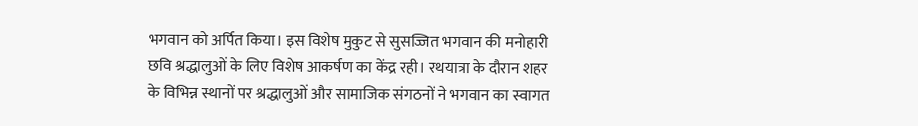भगवान को अर्पित किया। इस विशेष मुकुट से सुसज्जित भगवान की मनोहारी छवि श्रद्धालुओं के लिए विशेष आकर्षण का केंद्र रही। रथयात्रा के दौरान शहर के विभिन्न स्थानों पर श्रद्धालुओं और सामाजिक संगठनों ने भगवान का स्वागत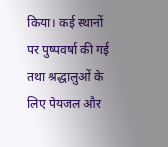किया। कई स्थानों पर पुष्पवर्षा की गई तथा श्रद्धालुओं के लिए पेयजल और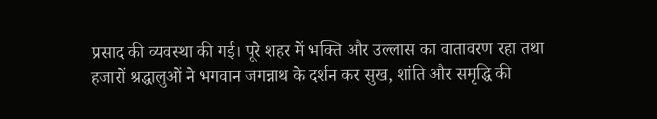प्रसाद की व्यवस्था की गई। पूरे शहर में भक्ति और उल्लास का वातावरण रहा तथा हजारों श्रद्धालुओं ने भगवान जगन्नाथ के दर्शन कर सुख, शांति और समृद्धि की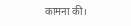कामना की।